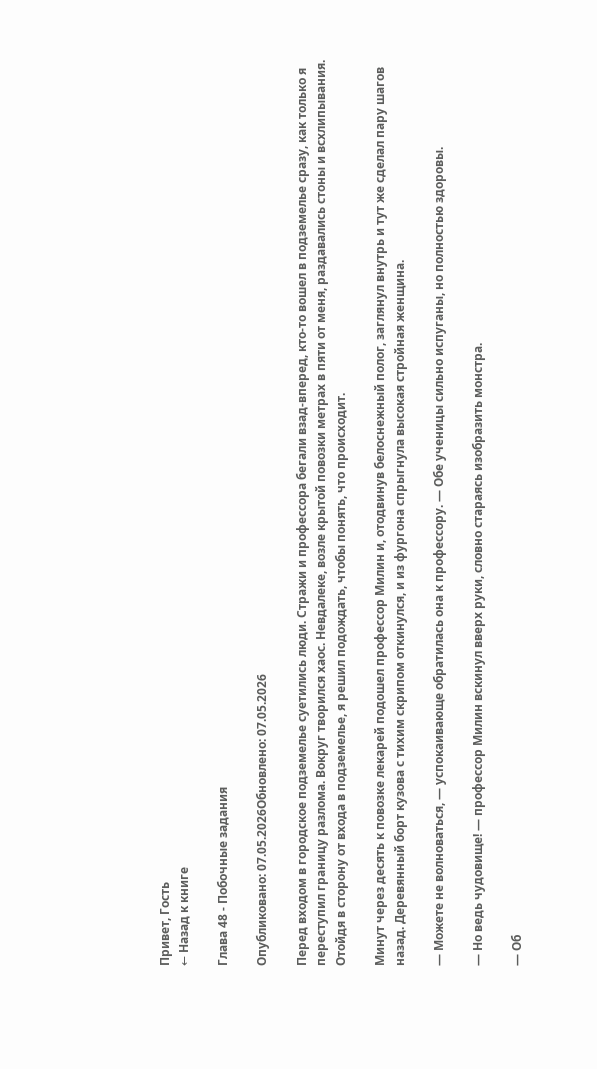Привет, Гость
← Назад к книге

Глава 48 - Побочные задания

Опубликовано: 07.05.2026Обновлено: 07.05.2026

Перед входом в городское подземелье суетились люди. Стражи и профессора бегали взад-вперед, кто-то вошел в подземелье сразу, как только я переступил границу разлома. Вокруг творился хаос. Невдалеке, возле крытой повозки метрах в пяти от меня, раздавались стоны и всхлипывания. Отойдя в сторону от входа в подземелье, я решил подождать, чтобы понять, что происходит.

Минут через десять к повозке лекарей подошел профессор Милин и, отодвинув белоснежный полог, заглянул внутрь и тут же сделал пару шагов назад. Деревянный борт кузова с тихим скрипом откинулся, и из фургона спрыгнула высокая стройная женщина.

— Можете не волноваться, — успокаивающе обратилась она к профессору. — Обе ученицы сильно испуганы, но полностью здоровы.

— Но ведь чудовище! — профессор Милин вскинул вверх руки, словно стараясь изобразить монстра.

— Об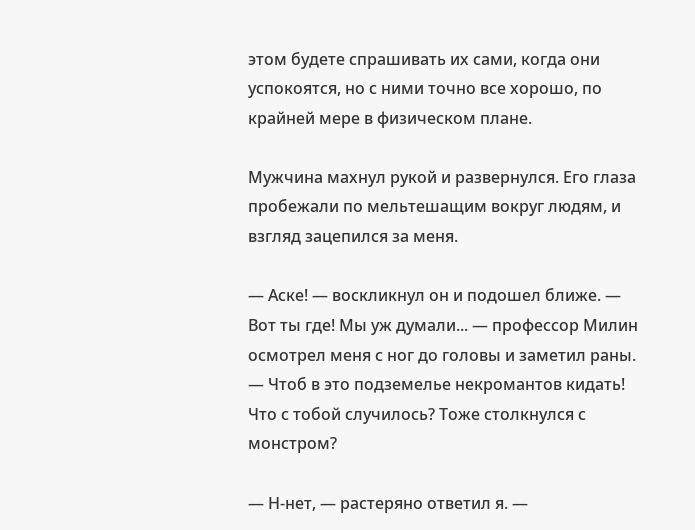этом будете спрашивать их сами, когда они успокоятся, но с ними точно все хорошо, по крайней мере в физическом плане.

Мужчина махнул рукой и развернулся. Его глаза пробежали по мельтешащим вокруг людям, и взгляд зацепился за меня.

— Аске! — воскликнул он и подошел ближе. — Вот ты где! Мы уж думали... — профессор Милин осмотрел меня с ног до головы и заметил раны. — Чтоб в это подземелье некромантов кидать! Что с тобой случилось? Тоже столкнулся с монстром?

— Н-нет, — растеряно ответил я. —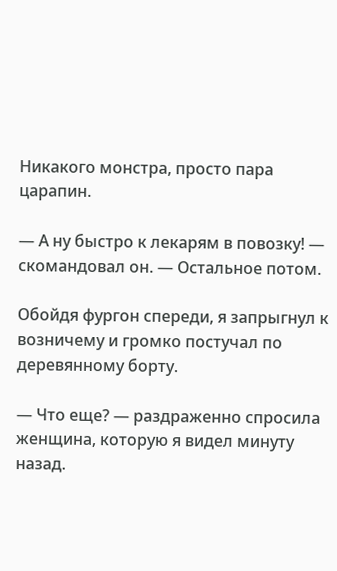Никакого монстра, просто пара царапин.

— А ну быстро к лекарям в повозку! — скомандовал он. — Остальное потом.

Обойдя фургон спереди, я запрыгнул к возничему и громко постучал по деревянному борту.

— Что еще? — раздраженно спросила женщина, которую я видел минуту назад.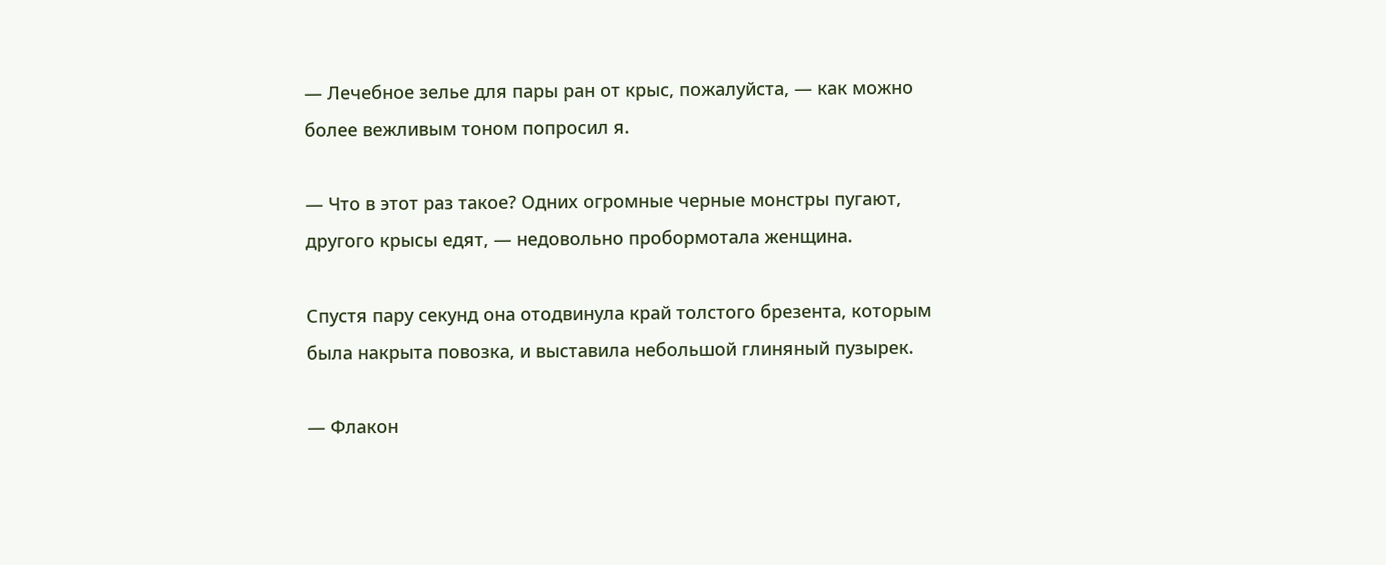— Лечебное зелье для пары ран от крыс, пожалуйста, — как можно более вежливым тоном попросил я.

— Что в этот раз такое? Одних огромные черные монстры пугают, другого крысы едят, — недовольно пробормотала женщина.

Спустя пару секунд она отодвинула край толстого брезента, которым была накрыта повозка, и выставила небольшой глиняный пузырек.

— Флакон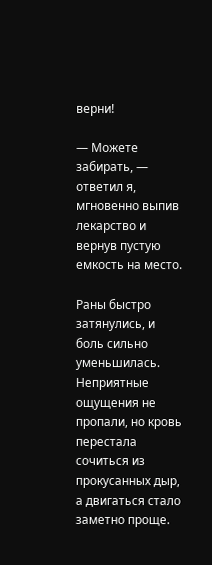верни!

— Можете забирать, — ответил я, мгновенно выпив лекарство и вернув пустую емкость на место.

Раны быстро затянулись, и боль сильно уменьшилась. Неприятные ощущения не пропали, но кровь перестала сочиться из прокусанных дыр, а двигаться стало заметно проще.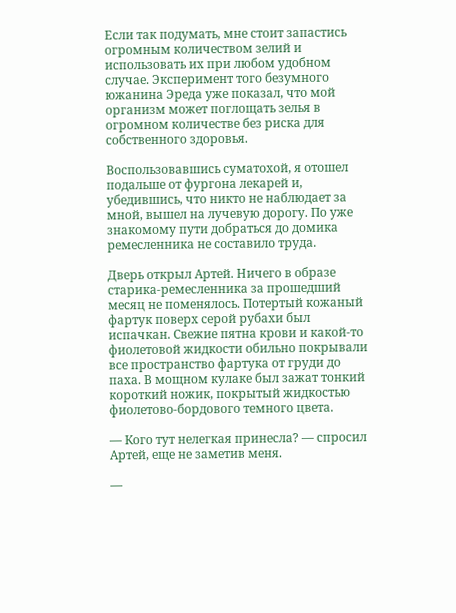Если так подумать, мне стоит запастись огромным количеством зелий и использовать их при любом удобном случае. Эксперимент того безумного южанина Эреда уже показал, что мой организм может поглощать зелья в огромном количестве без риска для собственного здоровья.

Воспользовавшись суматохой, я отошел подальше от фургона лекарей и, убедившись, что никто не наблюдает за мной, вышел на лучевую дорогу. По уже знакомому пути добраться до домика ремесленника не составило труда.

Дверь открыл Артей. Ничего в образе старика-ремесленника за прошедший месяц не поменялось. Потертый кожаный фартук поверх серой рубахи был испачкан. Свежие пятна крови и какой-то фиолетовой жидкости обильно покрывали все пространство фартука от груди до паха. В мощном кулаке был зажат тонкий короткий ножик, покрытый жидкостью фиолетово-бордового темного цвета.

— Кого тут нелегкая принесла? — спросил Артей, еще не заметив меня.

—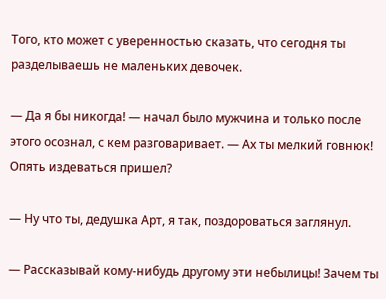Того, кто может с уверенностью сказать, что сегодня ты разделываешь не маленьких девочек.

— Да я бы никогда! — начал было мужчина и только после этого осознал, с кем разговаривает. — Ах ты мелкий говнюк! Опять издеваться пришел?

— Ну что ты, дедушка Арт, я так, поздороваться заглянул.

— Рассказывай кому-нибудь другому эти небылицы! Зачем ты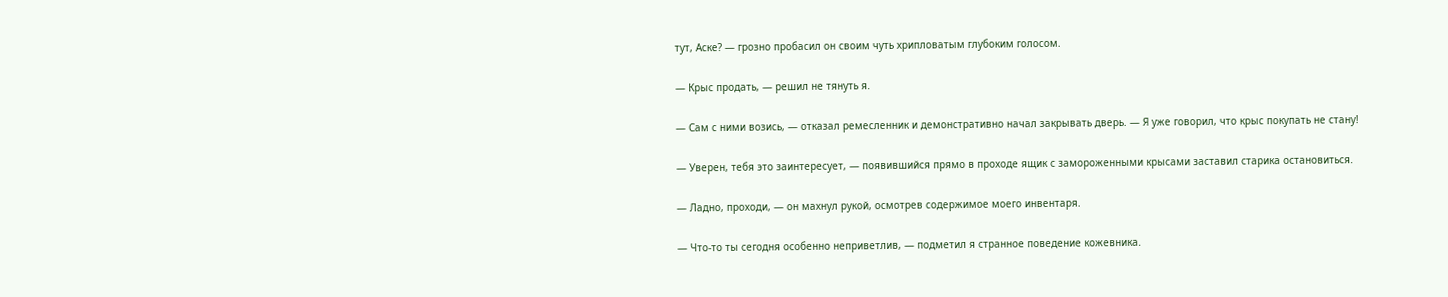тут, Аске? — грозно пробасил он своим чуть хрипловатым глубоким голосом.

— Крыс продать, — решил не тянуть я.

— Сам с ними возись, — отказал ремесленник и демонстративно начал закрывать дверь. — Я уже говорил, что крыс покупать не стану!

— Уверен, тебя это заинтересует, — появившийся прямо в проходе ящик с замороженными крысами заставил старика остановиться.

— Ладно, проходи, — он махнул рукой, осмотрев содержимое моего инвентаря.

— Что-то ты сегодня особенно неприветлив, — подметил я странное поведение кожевника.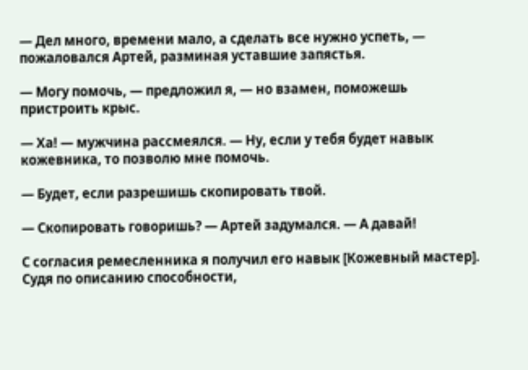— Дел много, времени мало, а сделать все нужно успеть, — пожаловался Артей, разминая уставшие запястья.

— Могу помочь, — предложил я, — но взамен, поможешь пристроить крыс.

— Ха! — мужчина рассмеялся. — Ну, если у тебя будет навык кожевника, то позволю мне помочь.

— Будет, если разрешишь скопировать твой.

— Скопировать говоришь? — Артей задумался. — А давай!

С согласия ремесленника я получил его навык [Кожевный мастер]. Судя по описанию способности,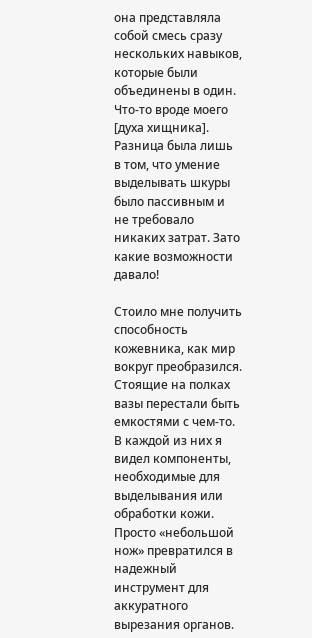она представляла собой смесь сразу нескольких навыков, которые были объединены в один. Что-то вроде моего [духа хищника]. Разница была лишь в том, что умение выделывать шкуры было пассивным и не требовало никаких затрат. Зато какие возможности давало!

Стоило мне получить способность кожевника, как мир вокруг преобразился. Стоящие на полках вазы перестали быть емкостями с чем-то. В каждой из них я видел компоненты, необходимые для выделывания или обработки кожи. Просто «небольшой нож» превратился в надежный инструмент для аккуратного вырезания органов.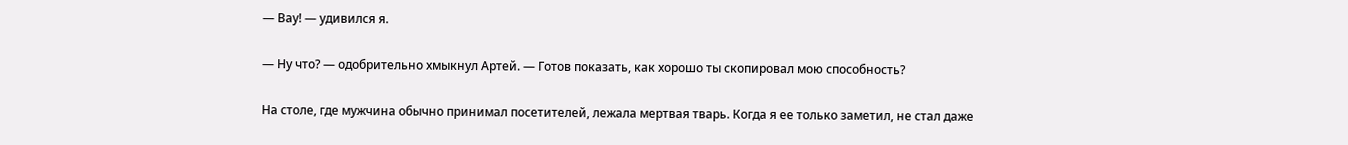— Вау! — удивился я.

— Ну что? — одобрительно хмыкнул Артей. — Готов показать, как хорошо ты скопировал мою способность?

На столе, где мужчина обычно принимал посетителей, лежала мертвая тварь. Когда я ее только заметил, не стал даже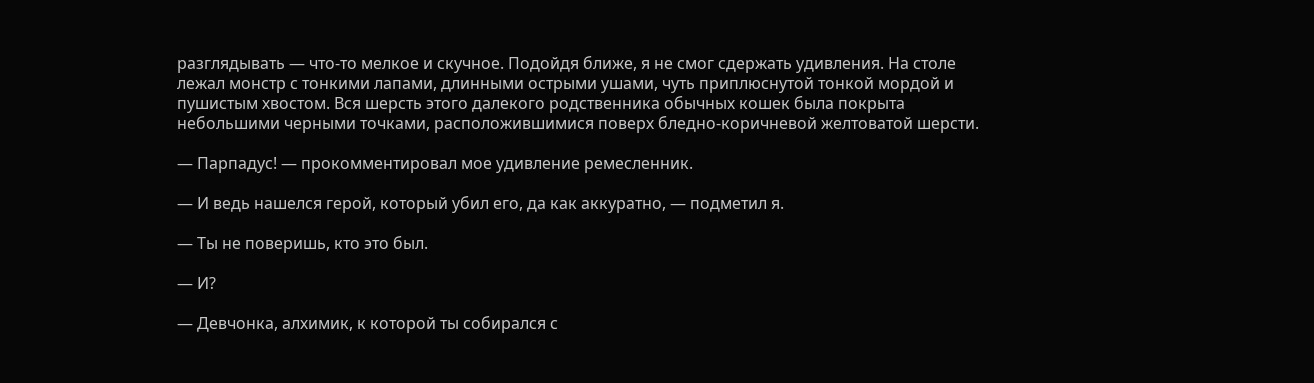разглядывать — что-то мелкое и скучное. Подойдя ближе, я не смог сдержать удивления. На столе лежал монстр с тонкими лапами, длинными острыми ушами, чуть приплюснутой тонкой мордой и пушистым хвостом. Вся шерсть этого далекого родственника обычных кошек была покрыта небольшими черными точками, расположившимися поверх бледно-коричневой желтоватой шерсти.

— Парпадус! — прокомментировал мое удивление ремесленник.

— И ведь нашелся герой, который убил его, да как аккуратно, — подметил я.

— Ты не поверишь, кто это был.

— И?

— Девчонка, алхимик, к которой ты собирался с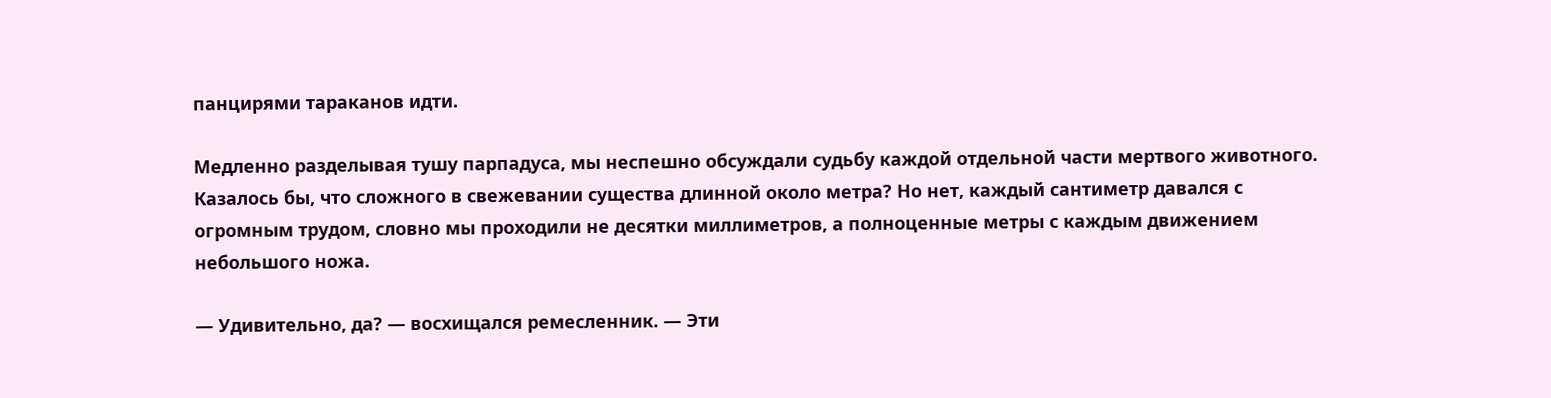панцирями тараканов идти.

Медленно разделывая тушу парпадуса, мы неспешно обсуждали судьбу каждой отдельной части мертвого животного. Казалось бы, что сложного в свежевании существа длинной около метра? Но нет, каждый сантиметр давался с огромным трудом, словно мы проходили не десятки миллиметров, а полноценные метры с каждым движением небольшого ножа.

— Удивительно, да? — восхищался ремесленник. — Эти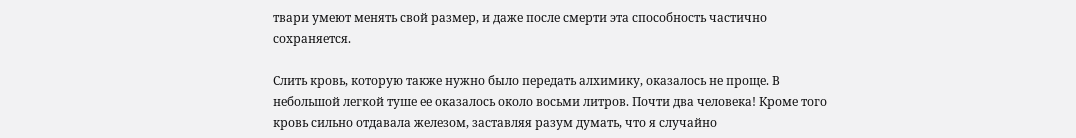твари умеют менять свой размер, и даже после смерти эта способность частично сохраняется.

Слить кровь, которую также нужно было передать алхимику, оказалось не проще. В небольшой легкой туше ее оказалось около восьми литров. Почти два человека! Кроме того кровь сильно отдавала железом, заставляя разум думать, что я случайно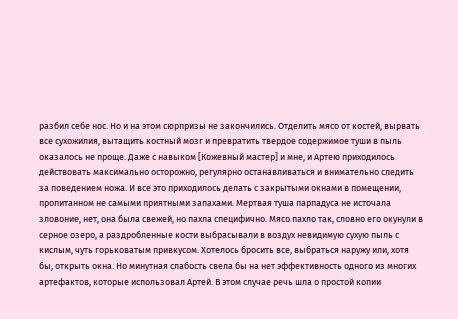разбил себе нос. Но и на этом сюрпризы не закончились. Отделить мясо от костей, вырвать все сухожилия, вытащить костный мозг и превратить твердое содержимое туши в пыль оказалось не проще. Даже с навыком [Кожевный мастер] и мне, и Артею приходилось действовать максимально осторожно, регулярно останавливаться и внимательно следить за поведением ножа. И все это приходилось делать с закрытыми окнами в помещении, пропитанном не самыми приятными запахами. Мертвая туша парпадуса не источала зловоние, нет, она была свежей, но пахла специфично. Мясо пахло так, словно его окунули в серное озеро, а раздробленные кости выбрасывали в воздух невидимую сухую пыль с кислым, чуть горьковатым привкусом. Хотелось бросить все, выбраться наружу или, хотя бы, открыть окна. Но минутная слабость свела бы на нет эффективность одного из многих артефактов, которые использовал Артей. В этом случае речь шла о простой копии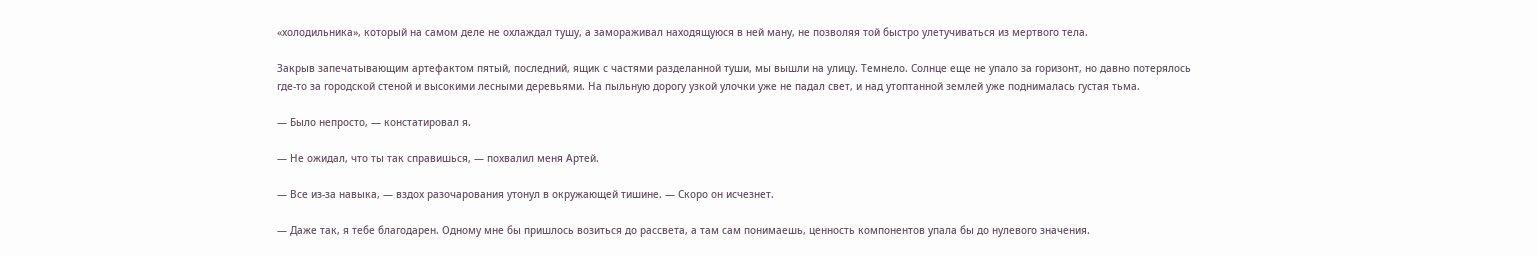«холодильника», который на самом деле не охлаждал тушу, а замораживал находящуюся в ней ману, не позволяя той быстро улетучиваться из мертвого тела.

Закрыв запечатывающим артефактом пятый, последний, ящик с частями разделанной туши, мы вышли на улицу. Темнело. Солнце еще не упало за горизонт, но давно потерялось где-то за городской стеной и высокими лесными деревьями. На пыльную дорогу узкой улочки уже не падал свет, и над утоптанной землей уже поднималась густая тьма.

— Было непросто, — констатировал я.

— Не ожидал, что ты так справишься, — похвалил меня Артей.

— Все из-за навыка, — вздох разочарования утонул в окружающей тишине. — Скоро он исчезнет.

— Даже так, я тебе благодарен. Одному мне бы пришлось возиться до рассвета, а там сам понимаешь, ценность компонентов упала бы до нулевого значения.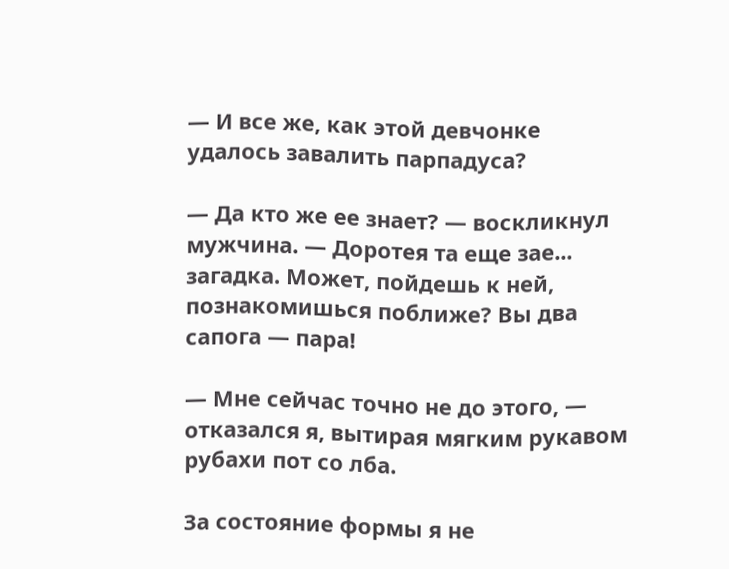— И все же, как этой девчонке удалось завалить парпадуса?

— Да кто же ее знает? — воскликнул мужчина. — Доротея та еще зае... загадка. Может, пойдешь к ней, познакомишься поближе? Вы два сапога — пара!

— Мне сейчас точно не до этого, — отказался я, вытирая мягким рукавом рубахи пот со лба.

За состояние формы я не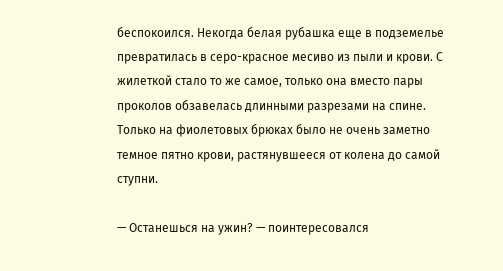беспокоился. Некогда белая рубашка еще в подземелье превратилась в серо-красное месиво из пыли и крови. С жилеткой стало то же самое, только она вместо пары проколов обзавелась длинными разрезами на спине. Только на фиолетовых брюках было не очень заметно темное пятно крови, растянувшееся от колена до самой ступни.

— Останешься на ужин? — поинтересовался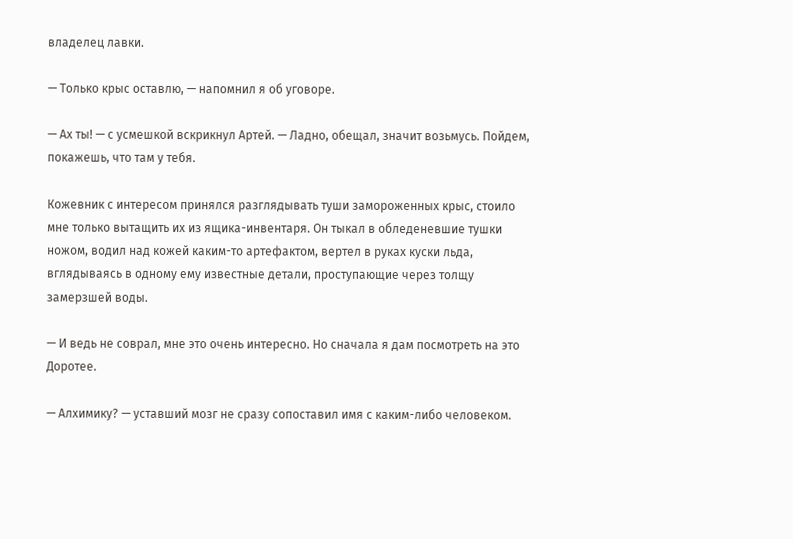владелец лавки.

— Только крыс оставлю, — напомнил я об уговоре.

— Ах ты! — с усмешкой вскрикнул Артей. — Ладно, обещал, значит возьмусь. Пойдем, покажешь, что там у тебя.

Кожевник с интересом принялся разглядывать туши замороженных крыс, стоило мне только вытащить их из ящика-инвентаря. Он тыкал в обледеневшие тушки ножом, водил над кожей каким-то артефактом, вертел в руках куски льда, вглядываясь в одному ему известные детали, проступающие через толщу замерзшей воды.

— И ведь не соврал, мне это очень интересно. Но сначала я дам посмотреть на это Доротее.

— Алхимику? — уставший мозг не сразу сопоставил имя с каким-либо человеком.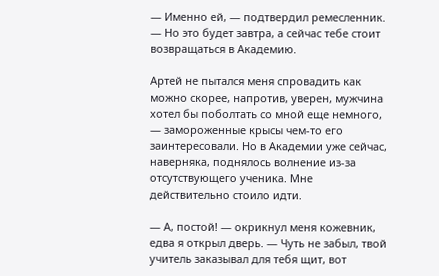— Именно ей, — подтвердил ремесленник. — Но это будет завтра, а сейчас тебе стоит возвращаться в Академию.

Артей не пытался меня спровадить как можно скорее, напротив, уверен, мужчина хотел бы поболтать со мной еще немного, — замороженные крысы чем-то его заинтересовали. Но в Академии уже сейчас, наверняка, поднялось волнение из-за отсутствующего ученика. Мне действительно стоило идти.

— А, постой! — окрикнул меня кожевник, едва я открыл дверь. — Чуть не забыл, твой учитель заказывал для тебя щит, вот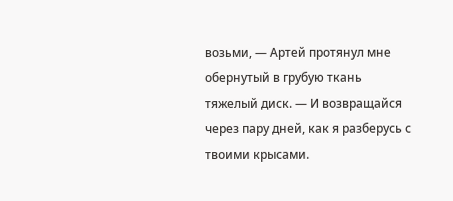возьми, — Артей протянул мне обернутый в грубую ткань тяжелый диск. — И возвращайся через пару дней, как я разберусь с твоими крысами.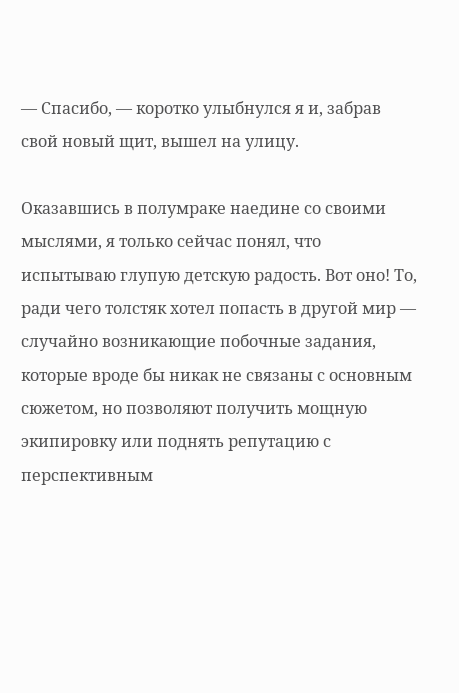— Спасибо, — коротко улыбнулся я и, забрав свой новый щит, вышел на улицу.

Оказавшись в полумраке наедине со своими мыслями, я только сейчас понял, что испытываю глупую детскую радость. Вот оно! То, ради чего толстяк хотел попасть в другой мир — случайно возникающие побочные задания, которые вроде бы никак не связаны с основным сюжетом, но позволяют получить мощную экипировку или поднять репутацию с перспективным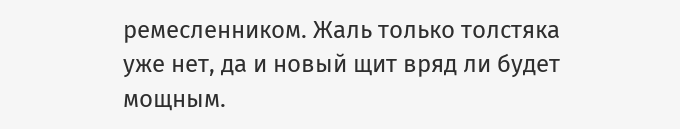ремесленником. Жаль только толстяка уже нет, да и новый щит вряд ли будет мощным.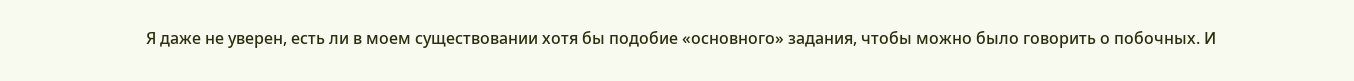Я даже не уверен, есть ли в моем существовании хотя бы подобие «основного» задания, чтобы можно было говорить о побочных. И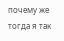почему же тогда я так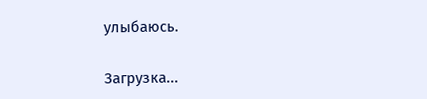улыбаюсь.

Загрузка...